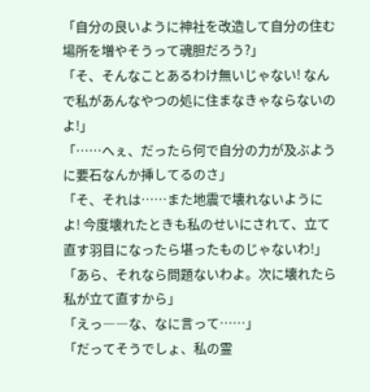「自分の良いように神社を改造して自分の住む場所を増やそうって魂胆だろう?」
「そ、そんなことあるわけ無いじゃない! なんで私があんなやつの処に住まなきゃならないのよ!」
「……へぇ、だったら何で自分の力が及ぶように要石なんか挿してるのさ」
「そ、それは……また地震で壊れないようによ! 今度壊れたときも私のせいにされて、立て直す羽目になったら堪ったものじゃないわ!」
「あら、それなら問題ないわよ。次に壊れたら私が立て直すから」
「えっ――な、なに言って……」
「だってそうでしょ、私の霊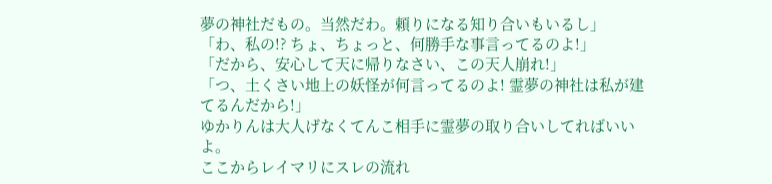夢の神社だもの。当然だわ。頼りになる知り合いもいるし」
「わ、私の!? ちょ、ちょっと、何勝手な事言ってるのよ!」
「だから、安心して天に帰りなさい、この天人崩れ!」
「つ、土くさい地上の妖怪が何言ってるのよ! 霊夢の神社は私が建てるんだから!」
ゆかりんは大人げなくてんこ相手に霊夢の取り合いしてればいいよ。
ここからレイマリにスレの流れ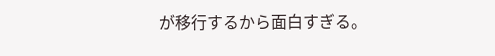が移行するから面白すぎる。